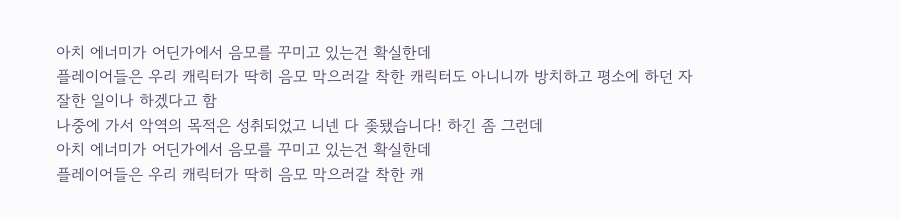아치 에너미가 어딘가에서 음모를 꾸미고 있는건 확실한데
플레이어들은 우리 캐릭터가 딱히 음모 막으러갈 착한 캐릭터도 아니니까 방치하고 평소에 하던 자잘한 일이나 하겠다고 함
나중에 가서 악역의 목적은 성취되었고 니넨 다 좆됐습니다! 하긴 좀 그런데
아치 에너미가 어딘가에서 음모를 꾸미고 있는건 확실한데
플레이어들은 우리 캐릭터가 딱히 음모 막으러갈 착한 캐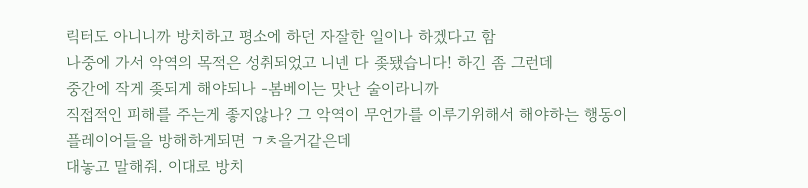릭터도 아니니까 방치하고 평소에 하던 자잘한 일이나 하겠다고 함
나중에 가서 악역의 목적은 성취되었고 니넨 다 좆됐습니다! 하긴 좀 그런데
중간에 작게 좆되게 해야되나 -봄베이는 맛난 술이라니까
직접적인 피해를 주는게 좋지않나? 그 악역이 무언가를 이루기위해서 해야하는 행동이 플레이어들을 방해하게되면 ㄱㅊ을거같은데
대놓고 말해줘. 이대로 방치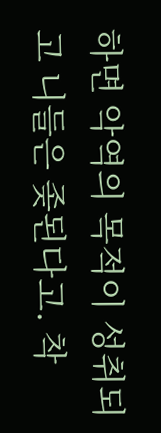하면 악역의 목적이 성취되고 니들은 좆된다고. 착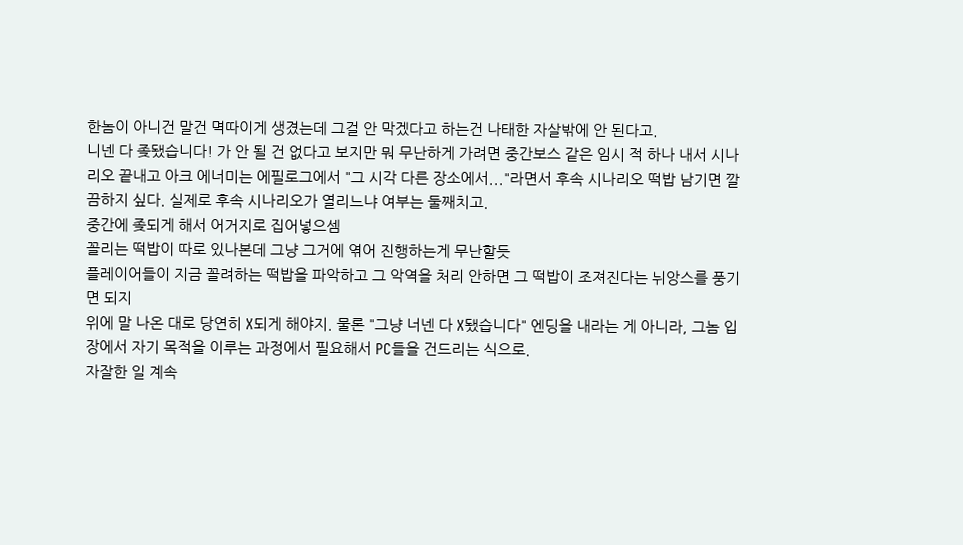한놈이 아니건 말건 멱따이게 생겼는데 그걸 안 막겠다고 하는건 나태한 자살밖에 안 된다고.
니넨 다 좆됐습니다! 가 안 될 건 없다고 보지만 뭐 무난하게 가려면 중간보스 같은 임시 적 하나 내서 시나리오 끝내고 아크 에너미는 에필로그에서 "그 시각 다른 장소에서..."라면서 후속 시나리오 떡밥 남기면 깔끔하지 싶다. 실제로 후속 시나리오가 열리느냐 여부는 둘째치고.
중간에 좆되게 해서 어거지로 집어넣으셈
꼴리는 떡밥이 따로 있나본데 그냥 그거에 엮어 진행하는게 무난할듯
플레이어들이 지금 꼴려하는 떡밥을 파악하고 그 악역을 처리 안하면 그 떡밥이 조져진다는 뉘앙스를 풍기면 되지
위에 말 나온 대로 당연히 X되게 해야지. 물론 "그냥 너넨 다 X됐습니다" 엔딩을 내라는 게 아니라, 그놈 입장에서 자기 목적을 이루는 과정에서 필요해서 PC들을 건드리는 식으로.
자잘한 일 계속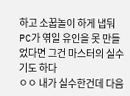하고 소꿉놀이 하게 냅둬
PC가 엮일 유인을 못 만들었다면 그건 마스터의 실수기도 하다
ㅇㅇ 내가 실수한건데 다음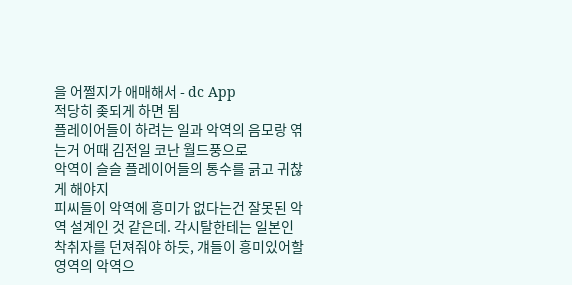을 어쩔지가 애매해서 - dc App
적당히 좆되게 하면 됨
플레이어들이 하려는 일과 악역의 음모랑 엮는거 어때 김전일 코난 월드풍으로
악역이 슬슬 플레이어들의 통수를 긁고 귀찮게 해야지
피씨들이 악역에 흥미가 없다는건 잘못된 악역 설계인 것 같은데. 각시탈한테는 일본인 착취자를 던져줘야 하듯, 걔들이 흥미있어할 영역의 악역으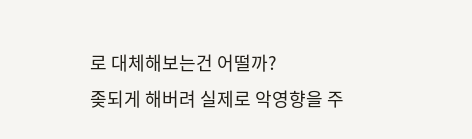로 대체해보는건 어떨까?
좆되게 해버려 실제로 악영향을 주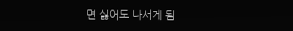면 싫어도 나서게 됨